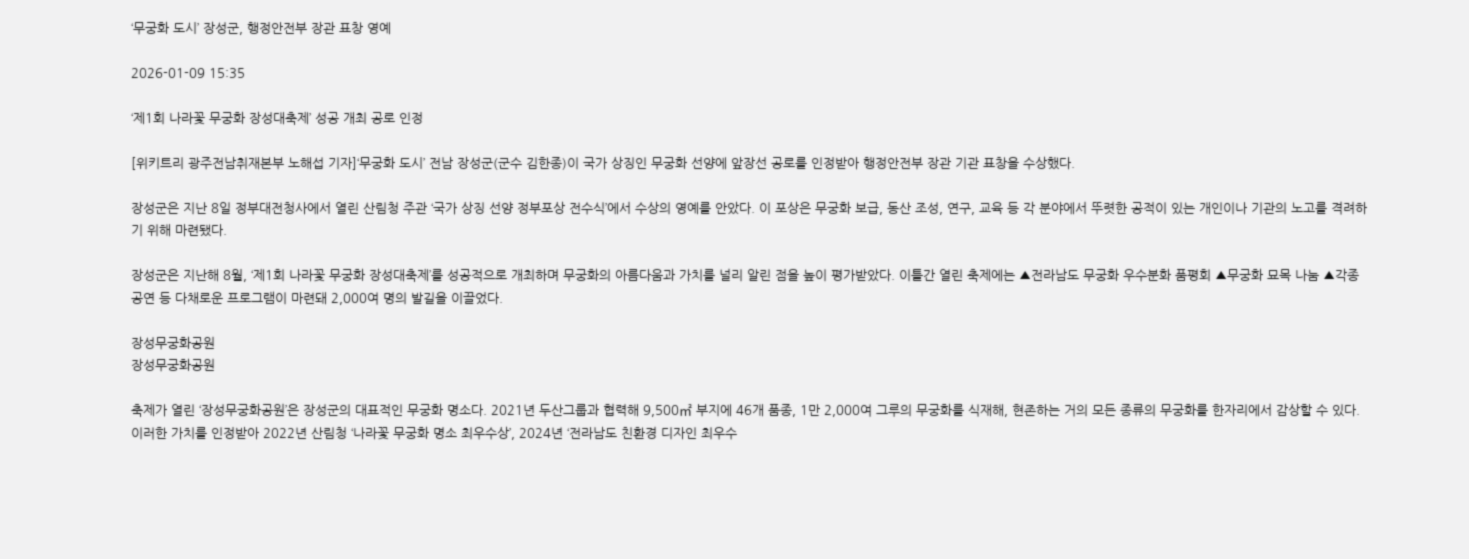‘무궁화 도시’ 장성군, 행정안전부 장관 표창 영예

2026-01-09 15:35

‘제1회 나라꽃 무궁화 장성대축제’ 성공 개최 공로 인정

[위키트리 광주전남취재본부 노해섭 기자]‘무궁화 도시’ 전남 장성군(군수 김한종)이 국가 상징인 무궁화 선양에 앞장선 공로를 인정받아 행정안전부 장관 기관 표창을 수상했다.

장성군은 지난 8일 정부대전청사에서 열린 산림청 주관 ‘국가 상징 선양 정부포상 전수식’에서 수상의 영예를 안았다. 이 포상은 무궁화 보급, 동산 조성, 연구, 교육 등 각 분야에서 뚜렷한 공적이 있는 개인이나 기관의 노고를 격려하기 위해 마련됐다.

장성군은 지난해 8월, ‘제1회 나라꽃 무궁화 장성대축제’를 성공적으로 개최하며 무궁화의 아름다움과 가치를 널리 알린 점을 높이 평가받았다. 이틀간 열린 축제에는 ▲전라남도 무궁화 우수분화 품평회 ▲무궁화 묘목 나눔 ▲각종 공연 등 다채로운 프로그램이 마련돼 2,000여 명의 발길을 이끌었다.

장성무궁화공원
장성무궁화공원

축제가 열린 ‘장성무궁화공원’은 장성군의 대표적인 무궁화 명소다. 2021년 두산그룹과 협력해 9,500㎡ 부지에 46개 품종, 1만 2,000여 그루의 무궁화를 식재해, 현존하는 거의 모든 종류의 무궁화를 한자리에서 감상할 수 있다. 이러한 가치를 인정받아 2022년 산림청 ‘나라꽃 무궁화 명소 최우수상’, 2024년 ‘전라남도 친환경 디자인 최우수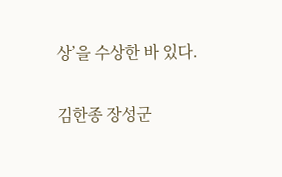상’을 수상한 바 있다.

김한종 장성군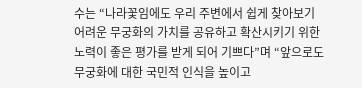수는 “나라꽃임에도 우리 주변에서 쉽게 찾아보기 어려운 무궁화의 가치를 공유하고 확산시키기 위한 노력이 좋은 평가를 받게 되어 기쁘다”며 “앞으로도 무궁화에 대한 국민적 인식을 높이고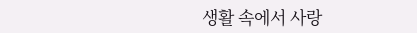생활 속에서 사랑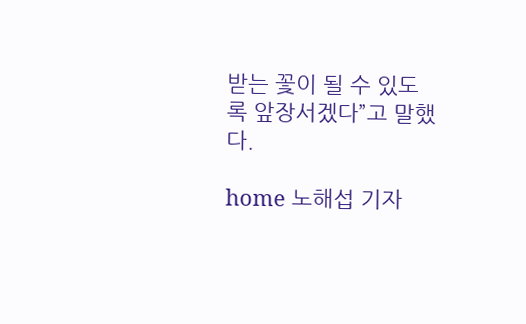받는 꽃이 될 수 있도록 앞장서겠다”고 말했다.

home 노해섭 기자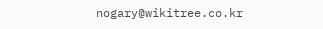nogary@wikitree.co.kr